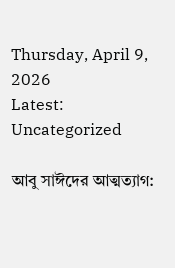Thursday, April 9, 2026
Latest:
Uncategorized

আবু সাঈদের আত্মত্যাগ: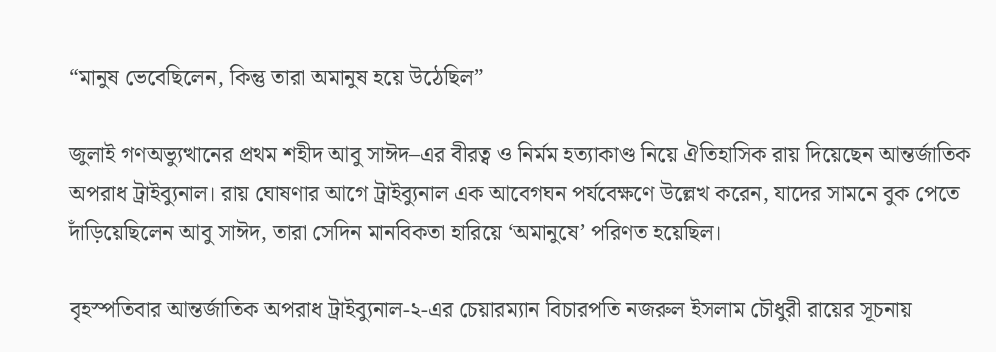“মানুষ ভেবেছিলেন, কিন্তু তারা অমানুষ হয়ে উঠেছিল”

জুলাই গণঅভ্যুত্থানের প্রথম শহীদ আবু সাঈদ–এর বীরত্ব ও নির্মম হত্যাকাণ্ড নিয়ে ঐতিহাসিক রায় দিয়েছেন আন্তর্জাতিক অপরাধ ট্রাইব্যুনাল। রায় ঘোষণার আগে ট্রাইব্যুনাল এক আবেগঘন পর্যবেক্ষণে উল্লেখ করেন, যাদের সামনে বুক পেতে দাঁড়িয়েছিলেন আবু সাঈদ, তারা সেদিন মানবিকতা হারিয়ে ‘অমানুষে’ পরিণত হয়েছিল।

বৃহস্পতিবার আন্তর্জাতিক অপরাধ ট্রাইব্যুনাল-২-এর চেয়ারম্যান বিচারপতি নজরুল ইসলাম চৌধুরী রায়ের সূচনায়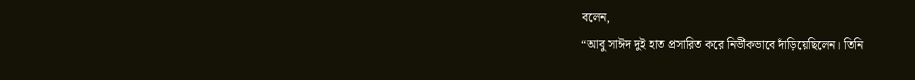বলেন,
“আবু সাঈদ দুই হাত প্রসারিত করে নির্ভীকভাবে দাঁড়িয়েছিলেন। তিনি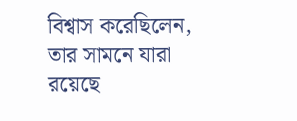বিশ্বাস করেছিলেন, তার সামনে যারা রয়েছে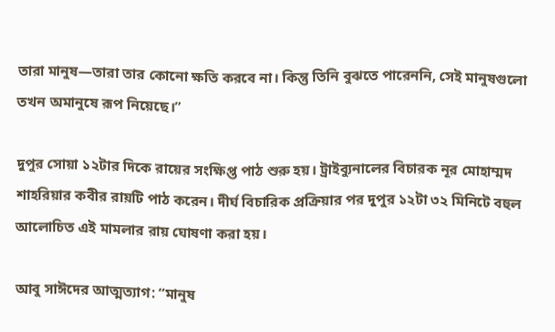তারা মানুষ—তারা তার কোনো ক্ষতি করবে না। কিন্তু তিনি বুঝতে পারেননি, সেই মানুষগুলো তখন অমানুষে রূপ নিয়েছে।”

দুপুর সোয়া ১২টার দিকে রায়ের সংক্ষিপ্ত পাঠ শুরু হয়। ট্রাইব্যুনালের বিচারক নূর মোহাম্মদ শাহরিয়ার কবীর রায়টি পাঠ করেন। দীর্ঘ বিচারিক প্রক্রিয়ার পর দুপুর ১২টা ৩২ মিনিটে বহুল আলোচিত এই মামলার রায় ঘোষণা করা হয়।

আবু সাঈদের আত্মত্যাগ: “মানুষ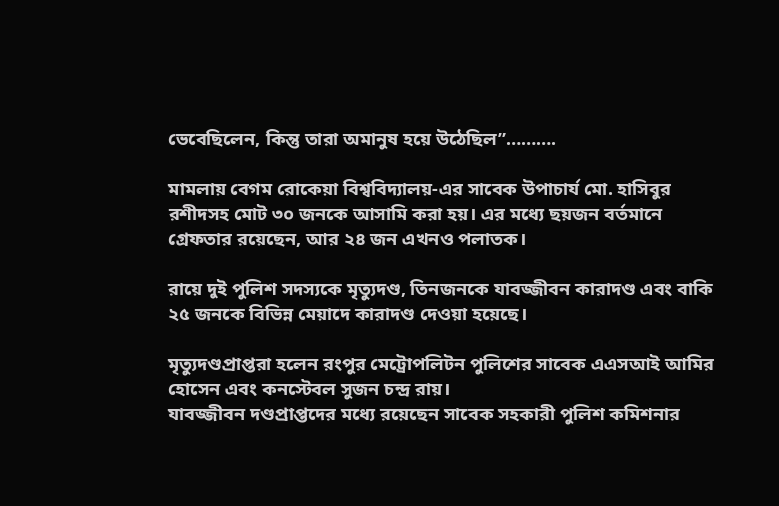ভেবেছিলেন, কিন্তু তারা অমানুষ হয়ে উঠেছিল”……….

মামলায় বেগম রোকেয়া বিশ্ববিদ্যালয়-এর সাবেক উপাচার্য মো. হাসিবুর রশীদসহ মোট ৩০ জনকে আসামি করা হয়। এর মধ্যে ছয়জন বর্তমানে গ্রেফতার রয়েছেন, আর ২৪ জন এখনও পলাতক।

রায়ে দুই পুলিশ সদস্যকে মৃত্যুদণ্ড, তিনজনকে যাবজ্জীবন কারাদণ্ড এবং বাকি ২৫ জনকে বিভিন্ন মেয়াদে কারাদণ্ড দেওয়া হয়েছে।

মৃত্যুদণ্ডপ্রাপ্তরা হলেন রংপুর মেট্রোপলিটন পুলিশের সাবেক এএসআই আমির হোসেন এবং কনস্টেবল সুজন চন্দ্র রায়।
যাবজ্জীবন দণ্ডপ্রাপ্তদের মধ্যে রয়েছেন সাবেক সহকারী পুলিশ কমিশনার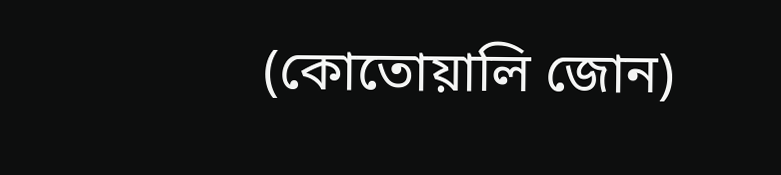(কোতোয়ালি জোন)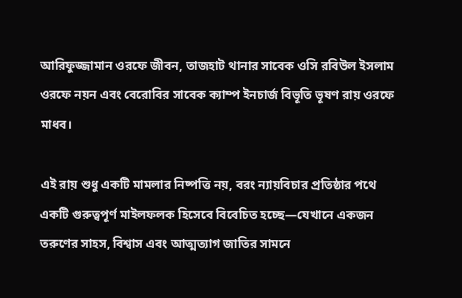আরিফুজ্জামান ওরফে জীবন, তাজহাট থানার সাবেক ওসি রবিউল ইসলাম ওরফে নয়ন এবং বেরোবির সাবেক ক্যাম্প ইনচার্জ বিভূতি ভূষণ রায় ওরফে মাধব।

এই রায় শুধু একটি মামলার নিষ্পত্তি নয়, বরং ন্যায়বিচার প্রতিষ্ঠার পথে একটি গুরুত্বপূর্ণ মাইলফলক হিসেবে বিবেচিত হচ্ছে—যেখানে একজন তরুণের সাহস, বিশ্বাস এবং আত্মত্যাগ জাতির সামনে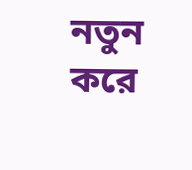নতুন করে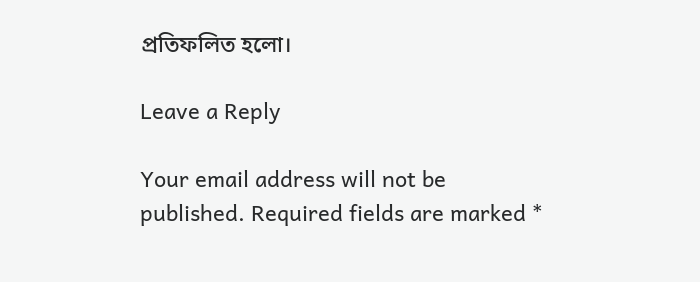প্রতিফলিত হলো।

Leave a Reply

Your email address will not be published. Required fields are marked *